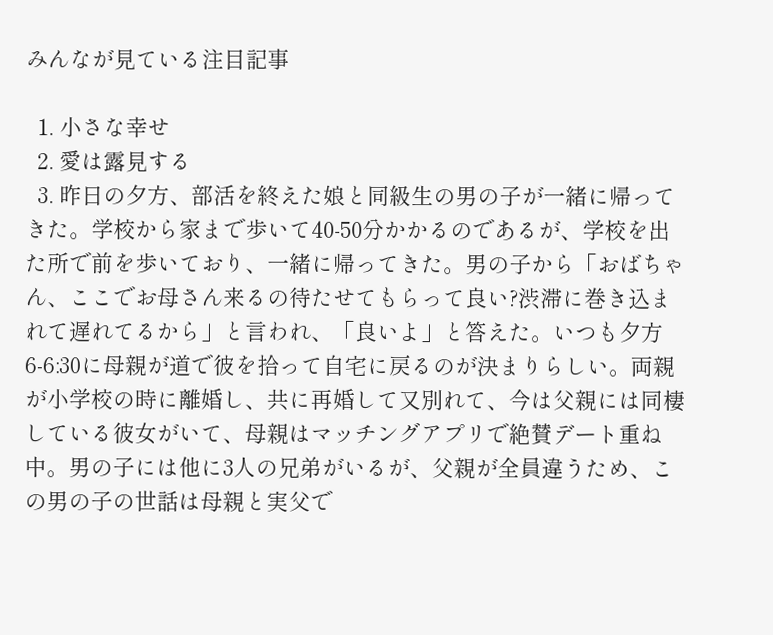みんなが見ている注目記事

  1. 小さな幸せ
  2. 愛は露見する
  3. 昨日の夕方、部活を終えた娘と同級生の男の子が一緒に帰ってきた。学校から家まで歩いて40-50分かかるのであるが、学校を出た所で前を歩いており、一緒に帰ってきた。男の子から「おばちゃん、ここでお母さん来るの待たせてもらって良い?渋滞に巻き込まれて遅れてるから」と言われ、「良いよ」と答えた。いつも夕方6-6:30に母親が道で彼を拾って自宅に戻るのが決まりらしい。両親が小学校の時に離婚し、共に再婚して又別れて、今は父親には同棲している彼女がいて、母親はマッチングアプリで絶賛デート重ね中。男の子には他に3人の兄弟がいるが、父親が全員違うため、この男の子の世話は母親と実父で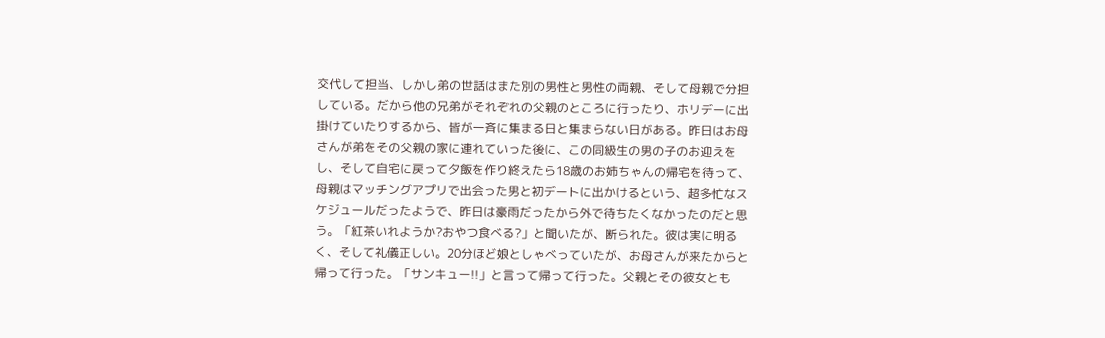交代して担当、しかし弟の世話はまた別の男性と男性の両親、そして母親で分担している。だから他の兄弟がそれぞれの父親のところに行ったり、ホリデーに出掛けていたりするから、皆が一斉に集まる日と集まらない日がある。昨日はお母さんが弟をその父親の家に連れていった後に、この同級生の男の子のお迎えをし、そして自宅に戻って夕飯を作り終えたら18歳のお姉ちゃんの帰宅を待って、母親はマッチングアプリで出会った男と初デートに出かけるという、超多忙なスケジュールだったようで、昨日は豪雨だったから外で待ちたくなかったのだと思う。「紅茶いれようか?おやつ食べる?」と聞いたが、断られた。彼は実に明るく、そして礼儀正しい。20分ほど娘としゃべっていたが、お母さんが来たからと帰って行った。「サンキュー!!」と言って帰って行った。父親とその彼女とも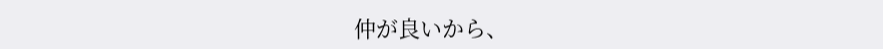仲が良いから、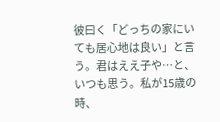彼曰く「どっちの家にいても居心地は良い」と言う。君はええ子や…と、いつも思う。私が15歳の時、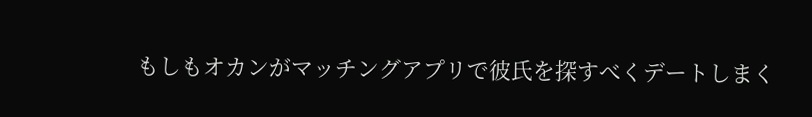もしもオカンがマッチングアプリで彼氏を探すべくデートしまく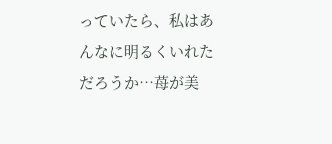っていたら、私はあんなに明るくいれただろうか…苺が美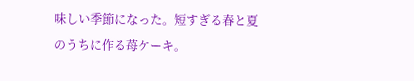味しい季節になった。短すぎる春と夏のうちに作る苺ケーキ。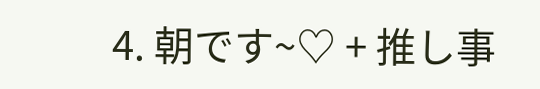4. 朝です~♡ + 推し事